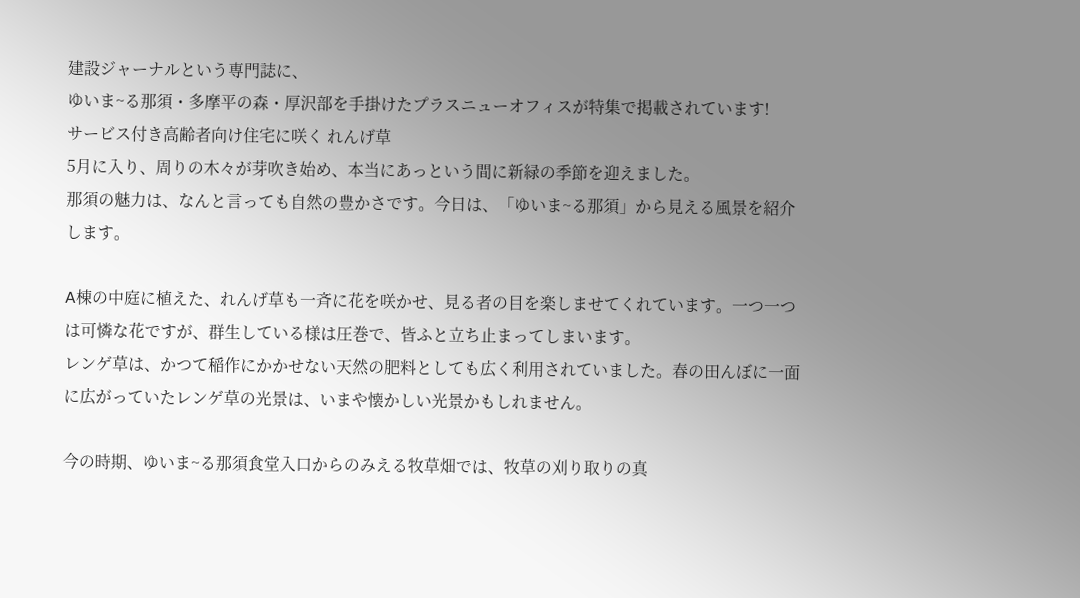建設ジャーナルという専門誌に、
ゆいま~る那須・多摩平の森・厚沢部を手掛けたプラスニューオフィスが特集で掲載されています!
サービス付き高齢者向け住宅に咲く れんげ草
5月に入り、周りの木々が芽吹き始め、本当にあっという間に新緑の季節を迎えました。
那須の魅力は、なんと言っても自然の豊かさです。今日は、「ゆいま~る那須」から見える風景を紹介します。

A棟の中庭に植えた、れんげ草も一斉に花を咲かせ、見る者の目を楽しませてくれています。一つ一つは可憐な花ですが、群生している様は圧巻で、皆ふと立ち止まってしまいます。
レンゲ草は、かつて稲作にかかせない天然の肥料としても広く利用されていました。春の田んぼに一面に広がっていたレンゲ草の光景は、いまや懐かしい光景かもしれません。

今の時期、ゆいま~る那須食堂入口からのみえる牧草畑では、牧草の刈り取りの真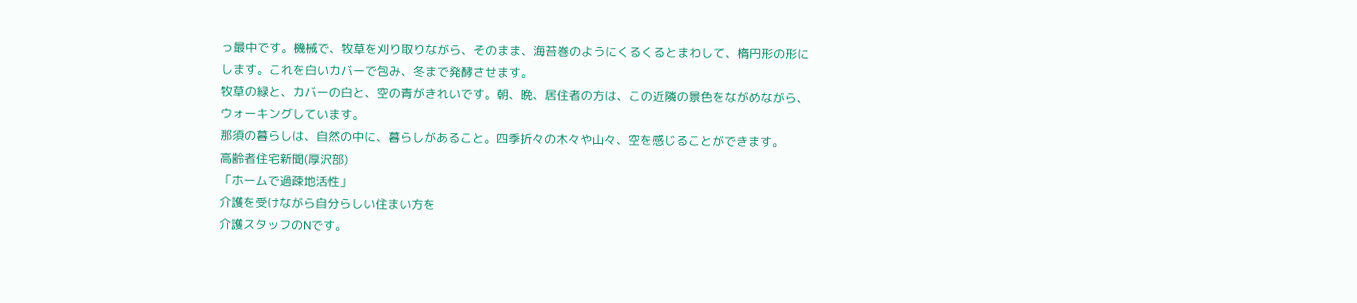っ最中です。機械で、牧草を刈り取りながら、そのまま、海苔巻のようにくるくるとまわして、楕円形の形にします。これを白いカバーで包み、冬まで発酵させます。
牧草の緑と、カバーの白と、空の青がきれいです。朝、晩、居住者の方は、この近隣の景色をながめながら、ウォーキングしています。
那須の暮らしは、自然の中に、暮らしがあること。四季折々の木々や山々、空を感じることができます。
高齢者住宅新聞(厚沢部)
「ホームで過疎地活性」
介護を受けながら自分らしい住まい方を
介護スタッフのNです。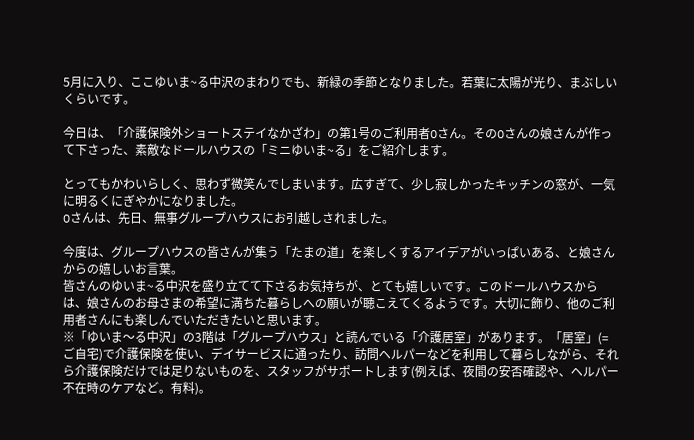5月に入り、ここゆいま~る中沢のまわりでも、新緑の季節となりました。若葉に太陽が光り、まぶしいくらいです。

今日は、「介護保険外ショートステイなかざわ」の第1号のご利用者Oさん。そのOさんの娘さんが作って下さった、素敵なドールハウスの「ミニゆいま~る」をご紹介します。

とってもかわいらしく、思わず微笑んでしまいます。広すぎて、少し寂しかったキッチンの窓が、一気に明るくにぎやかになりました。
Oさんは、先日、無事グループハウスにお引越しされました。

今度は、グループハウスの皆さんが集う「たまの道」を楽しくするアイデアがいっぱいある、と娘さんからの嬉しいお言葉。
皆さんのゆいま~る中沢を盛り立てて下さるお気持ちが、とても嬉しいです。このドールハウスからは、娘さんのお母さまの希望に満ちた暮らしへの願いが聴こえてくるようです。大切に飾り、他のご利用者さんにも楽しんでいただきたいと思います。
※「ゆいま〜る中沢」の3階は「グループハウス」と読んでいる「介護居室」があります。「居室」(=ご自宅)で介護保険を使い、デイサービスに通ったり、訪問ヘルパーなどを利用して暮らしながら、それら介護保険だけでは足りないものを、スタッフがサポートします(例えば、夜間の安否確認や、ヘルパー不在時のケアなど。有料)。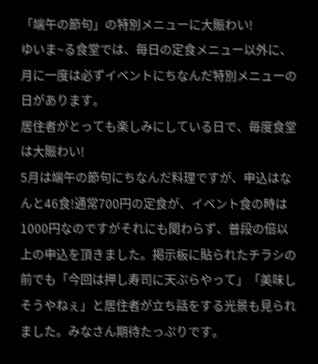「端午の節句」の特別メニューに大賑わい!
ゆいま~る食堂では、毎日の定食メニュー以外に、月に一度は必ずイベントにちなんだ特別メニューの日があります。
居住者がとっても楽しみにしている日で、毎度食堂は大賑わい!
5月は端午の節句にちなんだ料理ですが、申込はなんと46食!通常700円の定食が、イベント食の時は1000円なのですがそれにも関わらず、普段の倍以上の申込を頂きました。掲示板に貼られたチラシの前でも「今回は押し寿司に天ぷらやって」「美味しそうやねぇ」と居住者が立ち話をする光景も見られました。みなさん期待たっぷりです。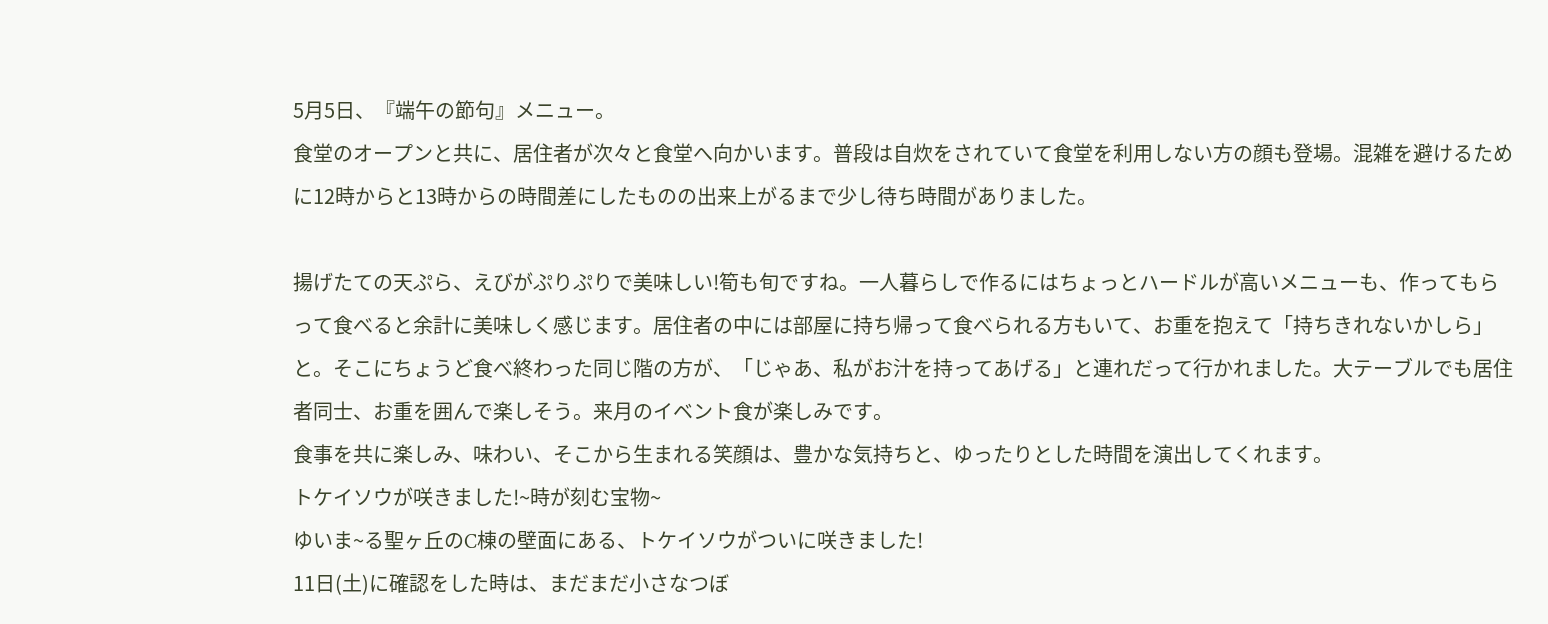5月5日、『端午の節句』メニュー。
食堂のオープンと共に、居住者が次々と食堂へ向かいます。普段は自炊をされていて食堂を利用しない方の顔も登場。混雑を避けるために12時からと13時からの時間差にしたものの出来上がるまで少し待ち時間がありました。

揚げたての天ぷら、えびがぷりぷりで美味しい!筍も旬ですね。一人暮らしで作るにはちょっとハードルが高いメニューも、作ってもらって食べると余計に美味しく感じます。居住者の中には部屋に持ち帰って食べられる方もいて、お重を抱えて「持ちきれないかしら」と。そこにちょうど食べ終わった同じ階の方が、「じゃあ、私がお汁を持ってあげる」と連れだって行かれました。大テーブルでも居住者同士、お重を囲んで楽しそう。来月のイベント食が楽しみです。
食事を共に楽しみ、味わい、そこから生まれる笑顔は、豊かな気持ちと、ゆったりとした時間を演出してくれます。
トケイソウが咲きました!~時が刻む宝物~
ゆいま~る聖ヶ丘のC棟の壁面にある、トケイソウがついに咲きました!
11日(土)に確認をした時は、まだまだ小さなつぼ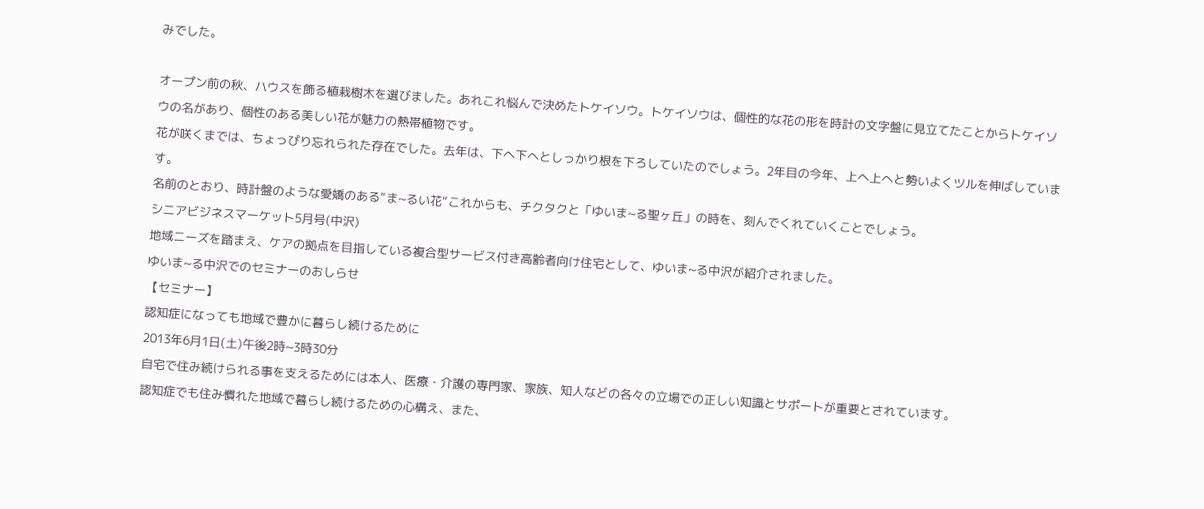みでした。

オープン前の秋、ハウスを飾る植栽樹木を選びました。あれこれ悩んで決めたトケイソウ。トケイソウは、個性的な花の形を時計の文字盤に見立てたことからトケイソウの名があり、個性のある美しい花が魅力の熱帯植物です。
花が咲くまでは、ちょっぴり忘れられた存在でした。去年は、下へ下へとしっかり根を下ろしていたのでしょう。2年目の今年、上へ上へと勢いよくツルを伸ばしています。
名前のとおり、時計盤のような愛嬌のある“ま~るい花“これからも、チクタクと「ゆいま~る聖ヶ丘」の時を、刻んでくれていくことでしょう。
シニアビジネスマーケット5月号(中沢)
地域ニーズを踏まえ、ケアの拠点を目指している複合型サービス付き高齢者向け住宅として、ゆいま~る中沢が紹介されました。
ゆいま~る中沢でのセミナーのおしらせ
【セミナー】
認知症になっても地域で豊かに暮らし続けるために
2013年6月1日(土)午後2時~3時30分
自宅で住み続けられる事を支えるためには本人、医療・介護の専門家、家族、知人などの各々の立場での正しい知識とサポートが重要とされています。
認知症でも住み慣れた地域で暮らし続けるための心構え、また、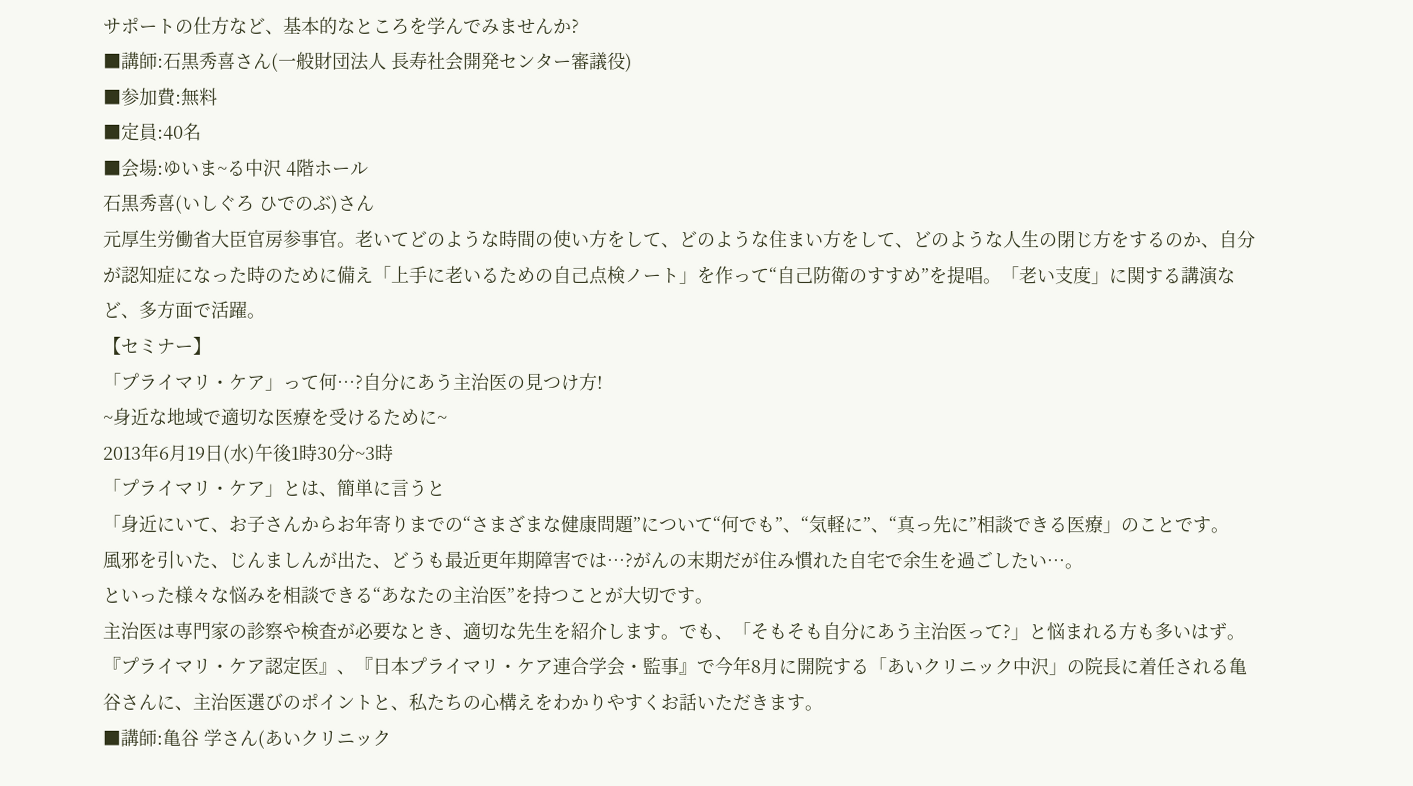サポートの仕方など、基本的なところを学んでみませんか?
■講師:石黒秀喜さん(一般財団法人 長寿社会開発センター審議役)
■参加費:無料
■定員:40名
■会場:ゆいま~る中沢 4階ホール
石黒秀喜(いしぐろ ひでのぶ)さん
元厚生労働省大臣官房参事官。老いてどのような時間の使い方をして、どのような住まい方をして、どのような人生の閉じ方をするのか、自分が認知症になった時のために備え「上手に老いるための自己点検ノート」を作って“自己防衛のすすめ”を提唱。「老い支度」に関する講演など、多方面で活躍。
【セミナー】
「プライマリ・ケア」って何…?自分にあう主治医の見つけ方!
~身近な地域で適切な医療を受けるために~
2013年6月19日(水)午後1時30分~3時
「プライマリ・ケア」とは、簡単に言うと
「身近にいて、お子さんからお年寄りまでの“さまざまな健康問題”について“何でも”、“気軽に”、“真っ先に”相談できる医療」のことです。
風邪を引いた、じんましんが出た、どうも最近更年期障害では…?がんの末期だが住み慣れた自宅で余生を過ごしたい…。
といった様々な悩みを相談できる“あなたの主治医”を持つことが大切です。
主治医は専門家の診察や検査が必要なとき、適切な先生を紹介します。でも、「そもそも自分にあう主治医って?」と悩まれる方も多いはず。
『プライマリ・ケア認定医』、『日本プライマリ・ケア連合学会・監事』で今年8月に開院する「あいクリニック中沢」の院長に着任される亀谷さんに、主治医選びのポイントと、私たちの心構えをわかりやすくお話いただきます。
■講師:亀谷 学さん(あいクリニック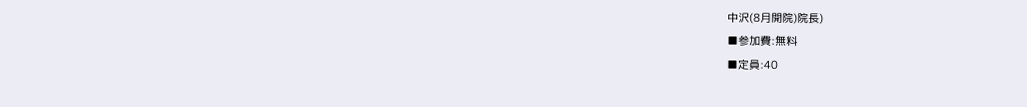中沢(8月開院)院長)
■参加費:無料
■定員:40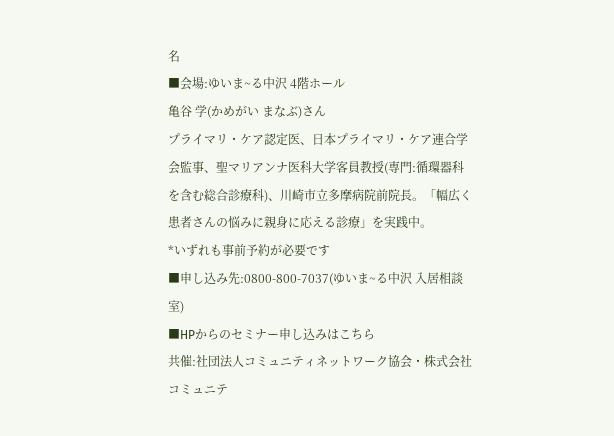名
■会場:ゆいま~る中沢 4階ホール
亀谷 学(かめがい まなぶ)さん
プライマリ・ケア認定医、日本プライマリ・ケア連合学会監事、聖マリアンナ医科大学客員教授(専門:循環器科を含む総合診療科)、川崎市立多摩病院前院長。「幅広く患者さんの悩みに親身に応える診療」を実践中。
*いずれも事前予約が必要です
■申し込み先:0800-800-7037(ゆいま~る中沢 入居相談室)
■HPからのセミナー申し込みはこちら
共催:社団法人コミュニティネットワーク協会・株式会社コミュニテ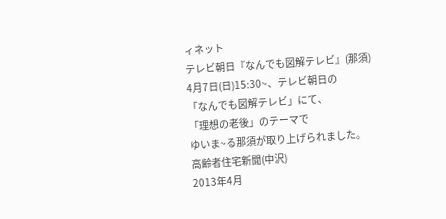ィネット
テレビ朝日『なんでも図解テレビ』(那須)
4月7日(日)15:30~、テレビ朝日の
「なんでも図解テレビ」にて、
「理想の老後」のテーマで
ゆいま~る那須が取り上げられました。
高齢者住宅新聞(中沢)
2013年4月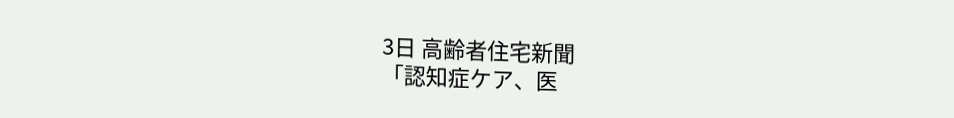3日 高齢者住宅新聞
「認知症ケア、医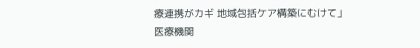療連携がカギ 地域包括ケア構築にむけて」
医療機関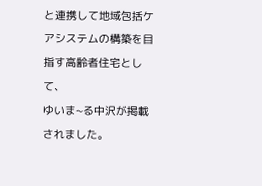と連携して地域包括ケアシステムの構築を目指す高齢者住宅として、
ゆいま~る中沢が掲載されました。